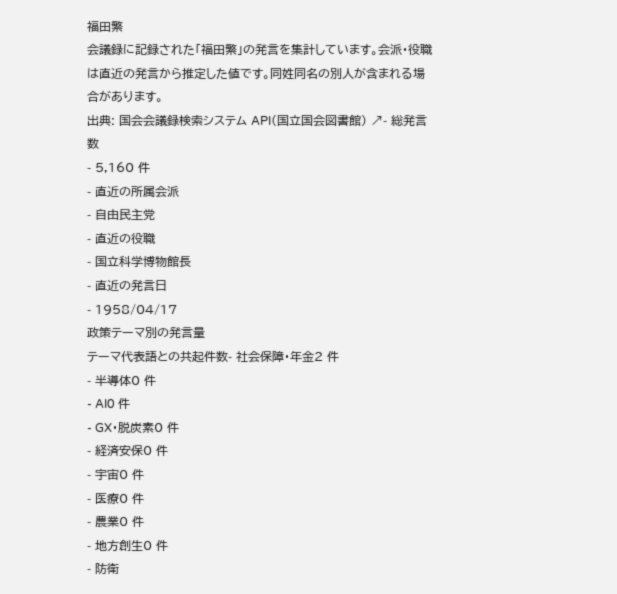福田繁
会議録に記録された「福田繁」の発言を集計しています。会派・役職は直近の発言から推定した値です。同姓同名の別人が含まれる場合があります。
出典: 国会会議録検索システム API(国立国会図書館) ↗- 総発言数
- 5,160 件
- 直近の所属会派
- 自由民主党
- 直近の役職
- 国立科学博物館長
- 直近の発言日
- 1958/04/17
政策テーマ別の発言量
テーマ代表語との共起件数- 社会保障・年金2 件
- 半導体0 件
- AI0 件
- GX・脱炭素0 件
- 経済安保0 件
- 宇宙0 件
- 医療0 件
- 農業0 件
- 地方創生0 件
- 防衛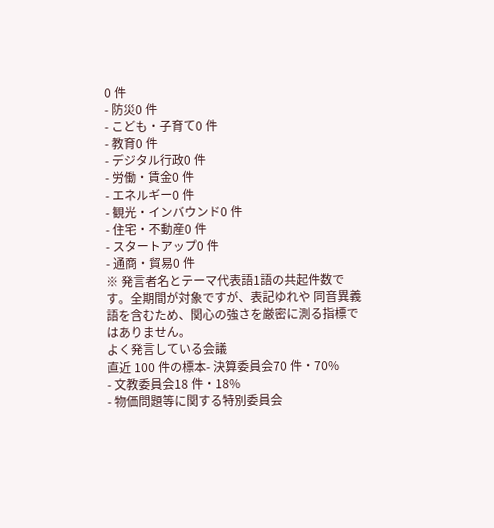0 件
- 防災0 件
- こども・子育て0 件
- 教育0 件
- デジタル行政0 件
- 労働・賃金0 件
- エネルギー0 件
- 観光・インバウンド0 件
- 住宅・不動産0 件
- スタートアップ0 件
- 通商・貿易0 件
※ 発言者名とテーマ代表語1語の共起件数です。全期間が対象ですが、表記ゆれや 同音異義語を含むため、関心の強さを厳密に測る指標ではありません。
よく発言している会議
直近 100 件の標本- 決算委員会70 件・70%
- 文教委員会18 件・18%
- 物価問題等に関する特別委員会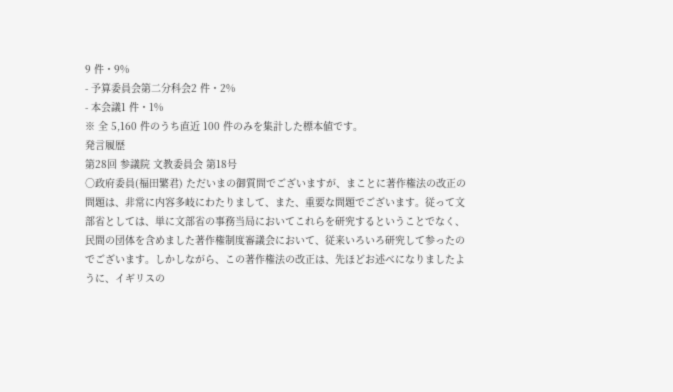9 件・9%
- 予算委員会第二分科会2 件・2%
- 本会議1 件・1%
※ 全 5,160 件のうち直近 100 件のみを集計した標本値です。
発言履歴
第28回 参議院 文教委員会 第18号
○政府委員(福田繁君) ただいまの御質問でございますが、まことに著作権法の改正の問題は、非常に内容多岐にわたりまして、また、重要な問題でございます。従って文部省としては、単に文部省の事務当局においてこれらを研究するということでなく、民間の団体を含めました著作権制度審議会において、従来いろいろ研究して参ったのでございます。しかしながら、この著作権法の改正は、先ほどお述べになりましたように、イギリスの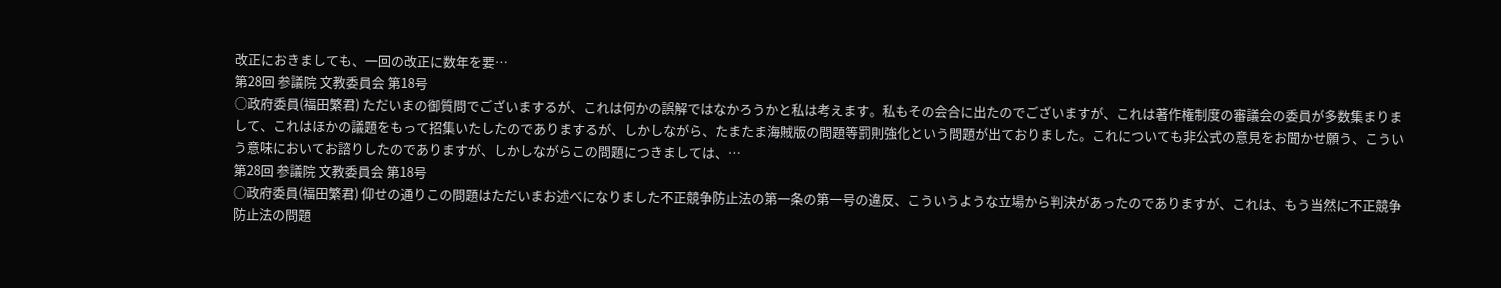改正におきましても、一回の改正に数年を要…
第28回 参議院 文教委員会 第18号
○政府委員(福田繁君) ただいまの御質問でございまするが、これは何かの誤解ではなかろうかと私は考えます。私もその会合に出たのでございますが、これは著作権制度の審議会の委員が多数集まりまして、これはほかの議題をもって招集いたしたのでありまするが、しかしながら、たまたま海賊版の問題等罰則強化という問題が出ておりました。これについても非公式の意見をお聞かせ願う、こういう意味においてお諮りしたのでありますが、しかしながらこの問題につきましては、…
第28回 参議院 文教委員会 第18号
○政府委員(福田繁君) 仰せの通りこの問題はただいまお述べになりました不正競争防止法の第一条の第一号の違反、こういうような立場から判決があったのでありますが、これは、もう当然に不正競争防止法の問題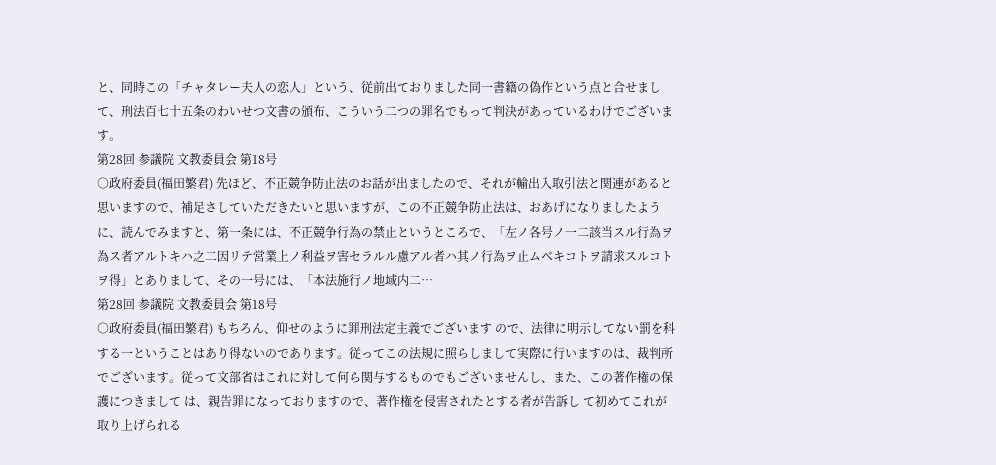と、同時この「チャタレー夫人の恋人」という、従前出ておりました同一書籍の偽作という点と合せまして、刑法百七十五条のわいせつ文書の頒布、こういう二つの罪名でもって判決があっているわけでございます。
第28回 参議院 文教委員会 第18号
○政府委員(福田繁君) 先ほど、不正競争防止法のお話が出ましたので、それが輸出入取引法と関連があると思いますので、補足さしていただきたいと思いますが、この不正競争防止法は、おあげになりましたように、読んでみますと、第一条には、不正競争行為の禁止というところで、「左ノ各号ノ一二該当スル行為ヲ為ス者アルトキハ之二因リテ営業上ノ利益ヲ害セラルル慮アル者ハ其ノ行為ヲ止ムベキコトヲ請求スルコトヲ得」とありまして、その一号には、「本法施行ノ地域内二…
第28回 参議院 文教委員会 第18号
○政府委員(福田繁君) もちろん、仰せのように罪刑法定主義でございます ので、法律に明示してない罰を科する一ということはあり得ないのであります。従ってこの法規に照らしまして実際に行いますのは、裁判所でございます。従って文部省はこれに対して何ら関与するものでもございませんし、また、この著作権の保護につきまして は、親告罪になっておりますので、著作権を侵害されたとする者が告訴し て初めてこれが取り上げられる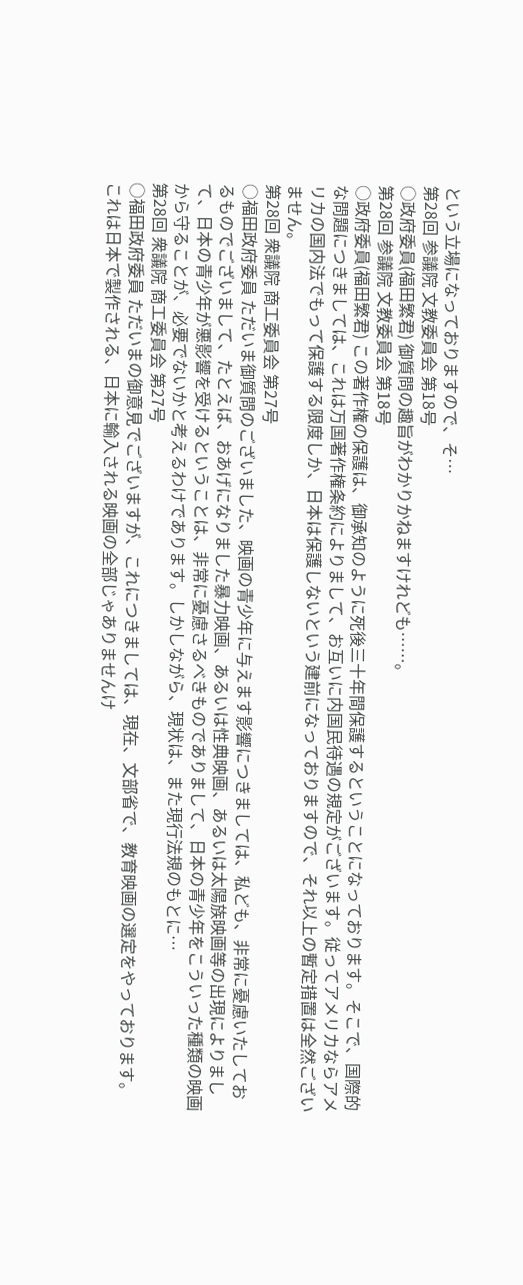という立場になっておりますので、そ…
第28回 参議院 文教委員会 第18号
○政府委員(福田繁君) 御質問の趣旨がわかりかねますけれども……。
第28回 参議院 文教委員会 第18号
○政府委員(福田繁君) この著作権の保護は、御承知のように死後三十年間保護するということになっております。そこで、国際的な問題につきましては、これは万国著作権条約によりまして、お互いに内国民待遇の規定がございます。従ってアメリカならアメリカの国内法でもって保護する限度しか、日本は保護しないという建前になっておりますので、それ以上の暫定措置は全然ございません。
第28回 衆議院 商工委員会 第27号
○福田政府委員 ただいま御質問のございました、映画の青少年に与えます影響につきましては、私ども、非常に憂慮いたしておるものでございまして、たとえば、おあげになりました暴力映画、あるいは性典映画、あるいは太陽族映画等の出現によりまして、日本の青少年が悪影響を受けるということは、非常に憂慮さるべきものでありまして、日本の青少年をこういった種類の映画から守ることが、必要でないかと考えるわけであります。しかしながら、現状は、また現行法規のもとに…
第28回 衆議院 商工委員会 第27号
○福田政府委員 ただいまの御意見でございますが、これにつきましては、現在、文部省で、教育映画の選定をやっております。これは日本で製作される、日本に輸入される映画の全部じゃありませんけ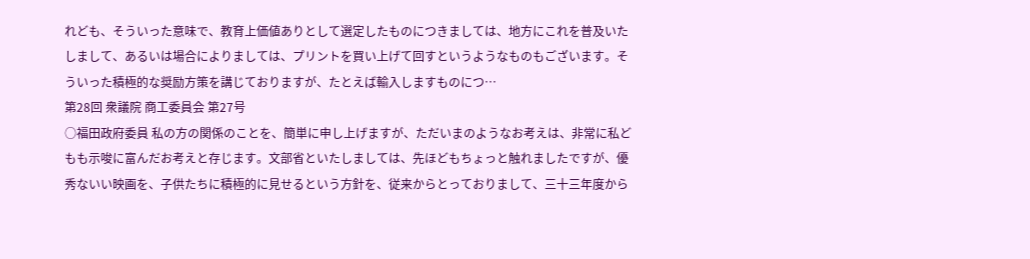れども、そういった意味で、教育上価値ありとして選定したものにつきましては、地方にこれを普及いたしまして、あるいは場合によりましては、プリントを買い上げて回すというようなものもございます。そういった積極的な奨励方策を講じておりますが、たとえば輸入しますものにつ…
第28回 衆議院 商工委員会 第27号
○福田政府委員 私の方の関係のことを、簡単に申し上げますが、ただいまのようなお考えは、非常に私どもも示唆に富んだお考えと存じます。文部省といたしましては、先ほどもちょっと触れましたですが、優秀ないい映画を、子供たちに積極的に見せるという方針を、従来からとっておりまして、三十三年度から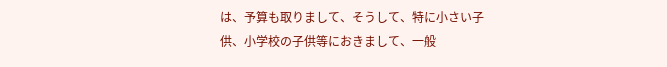は、予算も取りまして、そうして、特に小さい子供、小学校の子供等におきまして、一般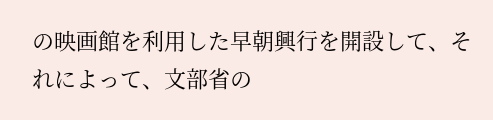の映画館を利用した早朝興行を開設して、それによって、文部省の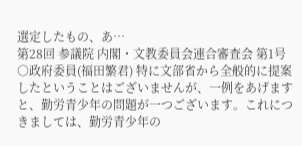選定したもの、あ…
第28回 参議院 内閣・文教委員会連合審査会 第1号
○政府委員(福田繁君) 特に文部省から全般的に提案したということはございませんが、一例をあげますと、勤労青少年の問題が一つございます。これにつきましては、勤労青少年の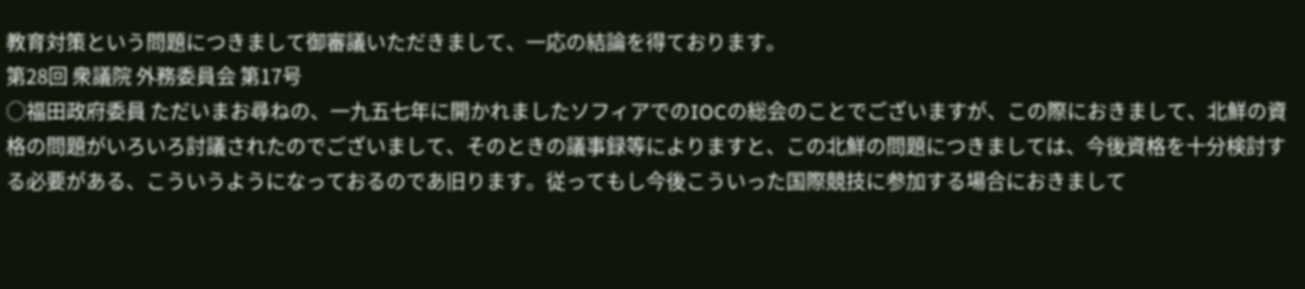教育対策という問題につきまして御審議いただきまして、一応の結論を得ております。
第28回 衆議院 外務委員会 第17号
○福田政府委員 ただいまお尋ねの、一九五七年に開かれましたソフィアでのIOCの総会のことでございますが、この際におきまして、北鮮の資格の問題がいろいろ討議されたのでございまして、そのときの議事録等によりますと、この北鮮の問題につきましては、今後資格を十分検討する必要がある、こういうようになっておるのであ旧ります。従ってもし今後こういった国際競技に参加する場合におきまして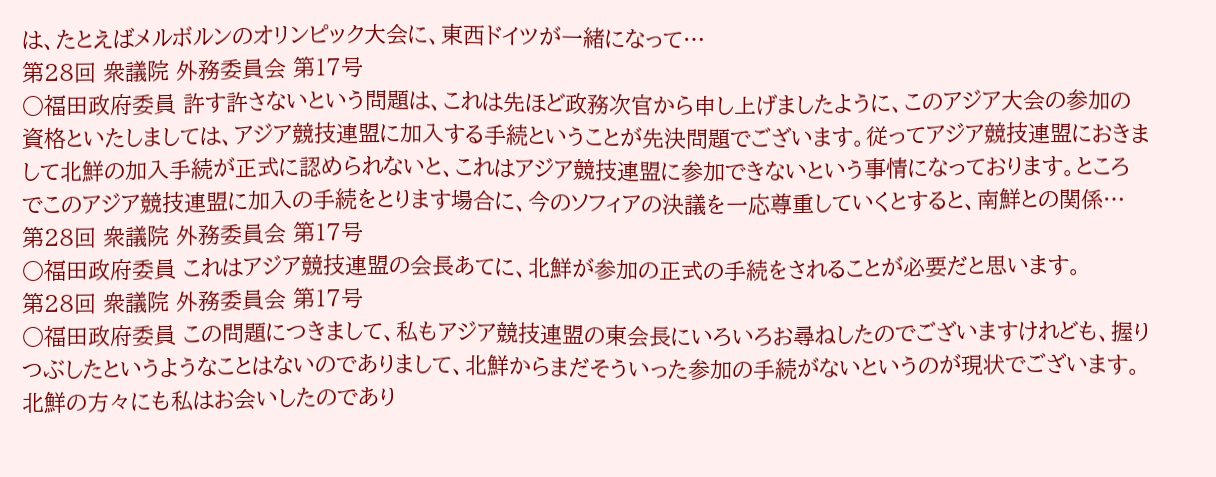は、たとえばメルボルンのオリンピック大会に、東西ドイツが一緒になって…
第28回 衆議院 外務委員会 第17号
○福田政府委員 許す許さないという問題は、これは先ほど政務次官から申し上げましたように、このアジア大会の参加の資格といたしましては、アジア競技連盟に加入する手続ということが先決問題でございます。従ってアジア競技連盟におきまして北鮮の加入手続が正式に認められないと、これはアジア競技連盟に参加できないという事情になっております。ところでこのアジア競技連盟に加入の手続をとります場合に、今のソフィアの決議を一応尊重していくとすると、南鮮との関係…
第28回 衆議院 外務委員会 第17号
○福田政府委員 これはアジア競技連盟の会長あてに、北鮮が参加の正式の手続をされることが必要だと思います。
第28回 衆議院 外務委員会 第17号
○福田政府委員 この問題につきまして、私もアジア競技連盟の東会長にいろいろお尋ねしたのでございますけれども、握りつぶしたというようなことはないのでありまして、北鮮からまだそういった参加の手続がないというのが現状でございます。北鮮の方々にも私はお会いしたのであり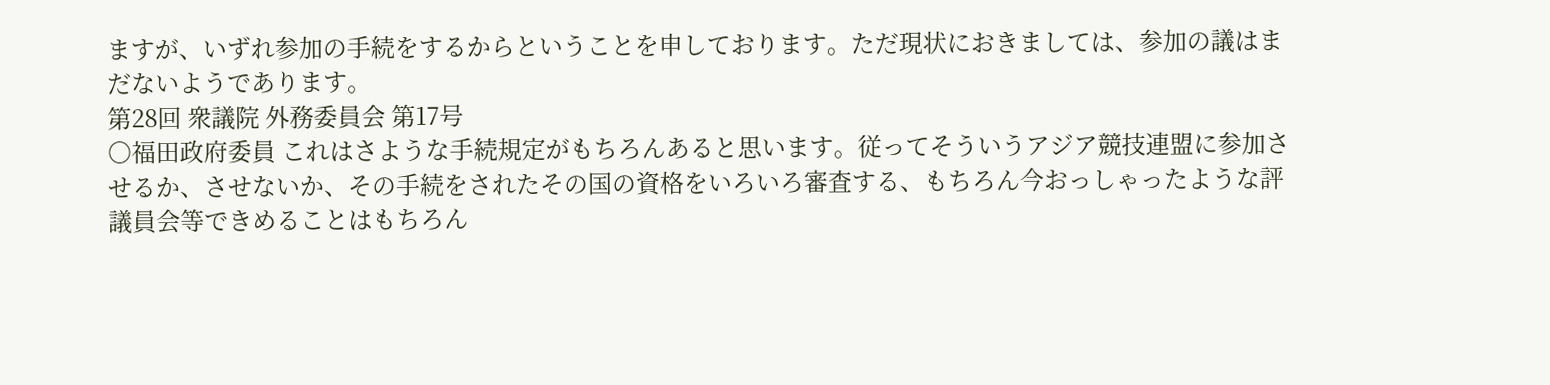ますが、いずれ参加の手続をするからということを申しております。ただ現状におきましては、参加の議はまだないようであります。
第28回 衆議院 外務委員会 第17号
○福田政府委員 これはさような手続規定がもちろんあると思います。従ってそういうアジア競技連盟に参加させるか、させないか、その手続をされたその国の資格をいろいろ審査する、もちろん今おっしゃったような評議員会等できめることはもちろん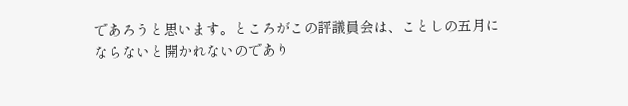であろうと思います。ところがこの評議員会は、ことしの五月にならないと開かれないのであり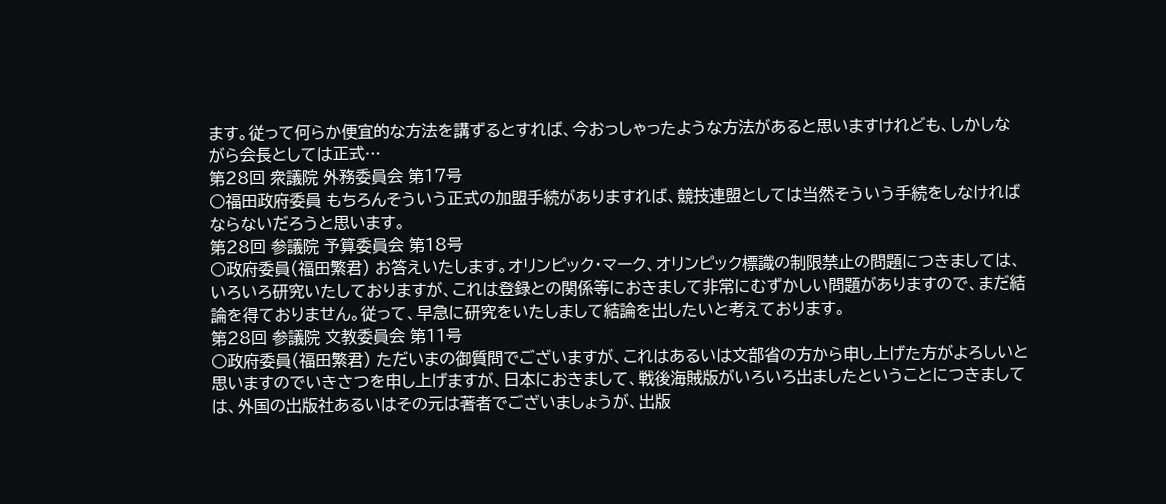ます。従って何らか便宜的な方法を講ずるとすれば、今おっしゃったような方法があると思いますけれども、しかしながら会長としては正式…
第28回 衆議院 外務委員会 第17号
○福田政府委員 もちろんそういう正式の加盟手続がありますれば、競技連盟としては当然そういう手続をしなければならないだろうと思います。
第28回 参議院 予算委員会 第18号
○政府委員(福田繁君) お答えいたします。オリンピック・マーク、オリンピック標識の制限禁止の問題につきましては、いろいろ研究いたしておりますが、これは登録との関係等におきまして非常にむずかしい問題がありますので、まだ結論を得ておりません。従って、早急に研究をいたしまして結論を出したいと考えております。
第28回 参議院 文教委員会 第11号
○政府委員(福田繁君) ただいまの御質問でございますが、これはあるいは文部省の方から申し上げた方がよろしいと思いますのでいきさつを申し上げますが、日本におきまして、戦後海賊版がいろいろ出ましたということにつきましては、外国の出版社あるいはその元は著者でございましょうが、出版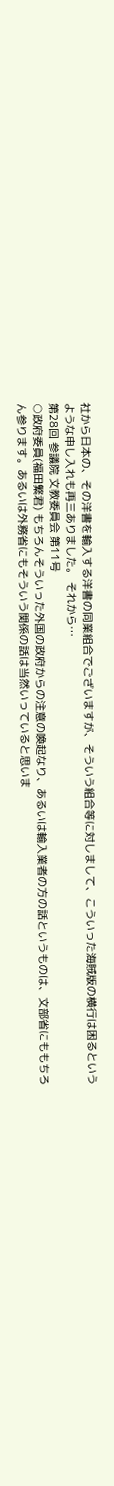社から日本の、その洋書を輸入する洋書の同業組合でございますが、そういう組合等に対しまして、こういった海賊版の横行は困るというような申し入れも再三ありました。 それから…
第28回 参議院 文教委員会 第11号
○政府委員(福田繁君) もちろんそういった外国の政府からの注意の喚起なり、あるいは輸入業者の方の話というものは、文部省にももちろん参ります。あるいは外務省にもそういう関係の話は当然いっていると思いま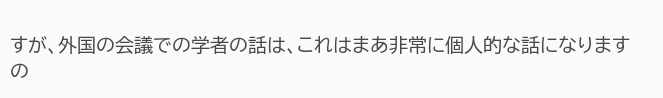すが、外国の会議での学者の話は、これはまあ非常に個人的な話になりますの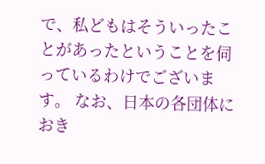で、私どもはそういったことがあったということを伺っているわけでございます。 なお、日本の各団体におき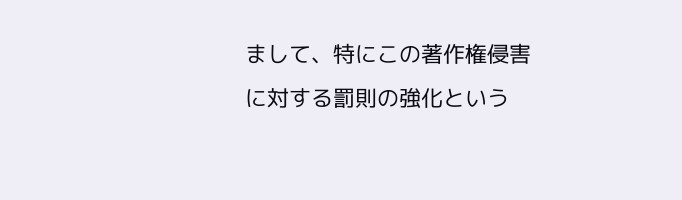まして、特にこの著作権侵害に対する罰則の強化という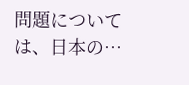問題については、日本の…